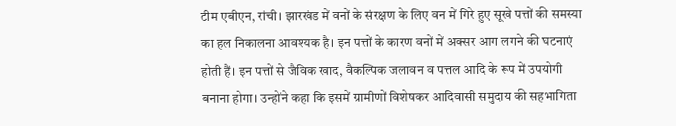टीम एबीएन, रांची। झारखंड में वनों के संरक्षण के लिए वन में गिरे हुए सूखे पत्तों की समस्या का हल निकालना आवश्यक है। इन पत्तों के कारण वनों में अक्सर आग लगने की घटनाएं होती हैं। इन पत्तों से जैविक खाद, वैकल्पिक जलावन व पत्तल आदि के रूप में उपयोगी बनाना होगा। उन्होंने कहा कि इसमें ग्रामीणों विशेषकर आदिवासी समुदाय की सहभागिता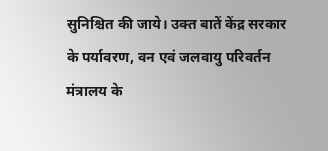सुनिश्चित की जाये। उक्त बातें केंद्र सरकार के पर्यावरण, वन एवं जलवायु परिवर्तन मंत्रालय के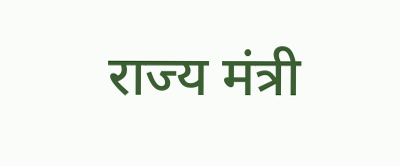राज्य मंत्री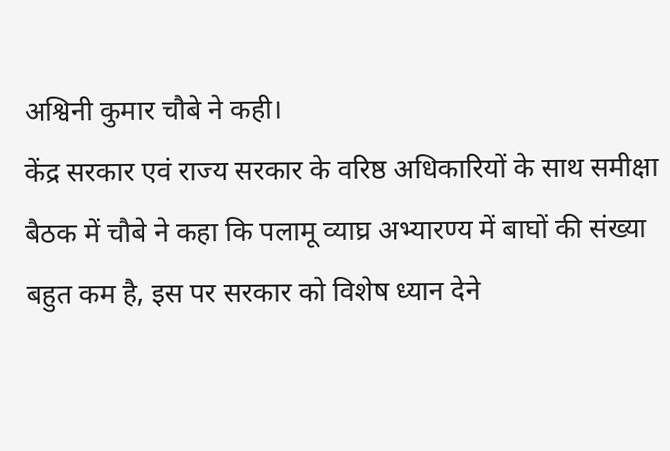अश्विनी कुमार चौबे ने कही।
केंद्र सरकार एवं राज्य सरकार के वरिष्ठ अधिकारियों के साथ समीक्षा बैठक में चौबे ने कहा कि पलामू व्याघ्र अभ्यारण्य में बाघों की संख्या बहुत कम है, इस पर सरकार को विशेष ध्यान देने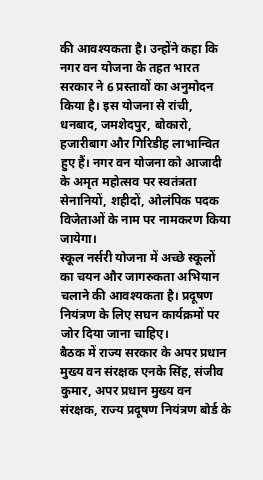की आवश्यकता है। उन्होंने कहा कि नगर वन योजना के तहत भारत सरकार ने 6 प्रस्तावों का अनुमोदन किया है। इस योजना से रांची, धनबाद, जमशेदपुर, बोकारो, हजारीबाग और गिरिडीह लाभान्वित हुए हैं। नगर वन योजना को आजादी के अमृत महोत्सव पर स्वतंत्रता सेनानियों, शहीदों, ओलंपिक पदक विजेताओं के नाम पर नामकरण किया जायेगा।
स्कूल नर्सरी योजना में अच्छे स्कूलों का चयन और जागरुकता अभियान चलाने की आवश्यकता है। प्रदूषण नियंत्रण के लिए सघन कार्यक्रमों पर जोर दिया जाना चाहिए।
बैठक में राज्य सरकार के अपर प्रधान मुख्य वन संरक्षक एनके सिंह, संजीव कुमार, अपर प्रधान मुख्य वन संरक्षक, राज्य प्रदूषण नियंत्रण बोर्ड के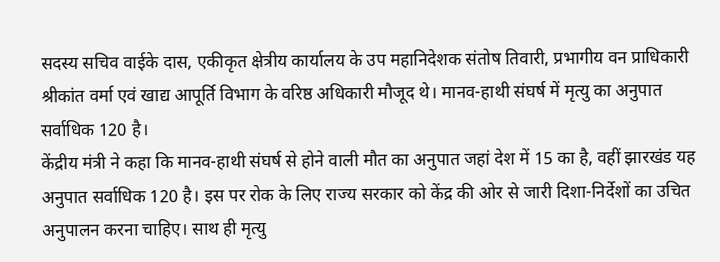सदस्य सचिव वाईके दास, एकीकृत क्षेत्रीय कार्यालय के उप महानिदेशक संतोष तिवारी, प्रभागीय वन प्राधिकारी श्रीकांत वर्मा एवं खाद्य आपूर्ति विभाग के वरिष्ठ अधिकारी मौजूद थे। मानव-हाथी संघर्ष में मृत्यु का अनुपात सर्वाधिक 120 है।
केंद्रीय मंत्री ने कहा कि मानव-हाथी संघर्ष से होने वाली मौत का अनुपात जहां देश में 15 का है, वहीं झारखंड यह अनुपात सर्वाधिक 120 है। इस पर रोक के लिए राज्य सरकार को केंद्र की ओर से जारी दिशा-निर्देशों का उचित अनुपालन करना चाहिए। साथ ही मृत्यु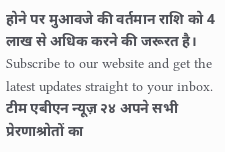होने पर मुआवजे की वर्तमान राशि को 4 लाख से अधिक करने की जरूरत है।
Subscribe to our website and get the latest updates straight to your inbox.
टीम एबीएन न्यूज़ २४ अपने सभी प्रेरणाश्रोतों का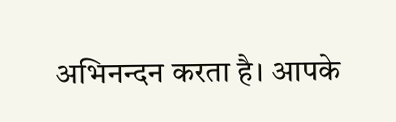अभिनन्दन करता है। आपके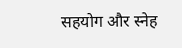सहयोग और स्नेह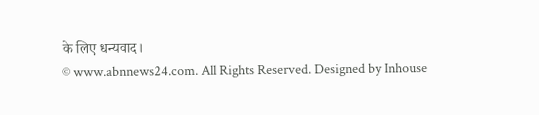के लिए धन्यवाद।
© www.abnnews24.com. All Rights Reserved. Designed by Inhouse